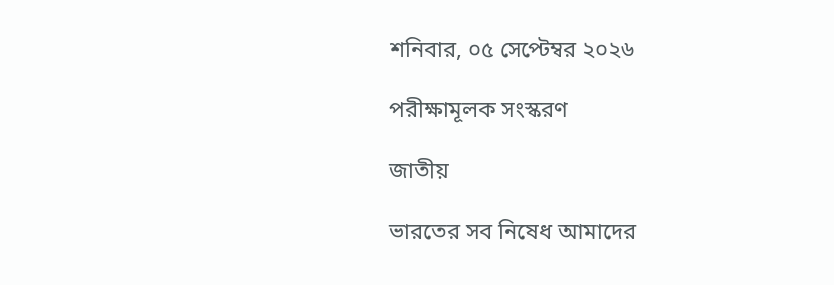শনিবার, ০৫ সেপ্টেম্বর ২০২৬

পরীক্ষামূলক সংস্করণ

জাতীয়

ভারতের সব নিষেধ আমাদের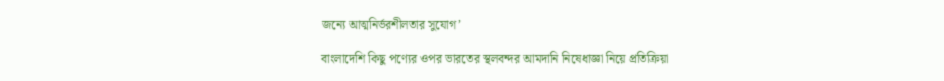জন্যে আত্মনির্ভরশীলতার সুযোগ’

বাংলাদেশি কিছু পণ্যের ওপর ভারতের স্থলবন্দর আমদানি নিষেধাজ্ঞা নিয়ে প্রতিক্রিয়া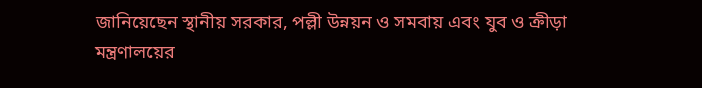জানিয়েছেন স্থানীয় সরকার, পল্লী উন্নয়ন ও সমবায় এবং যুব ও ক্রীড়া মন্ত্রণালয়ের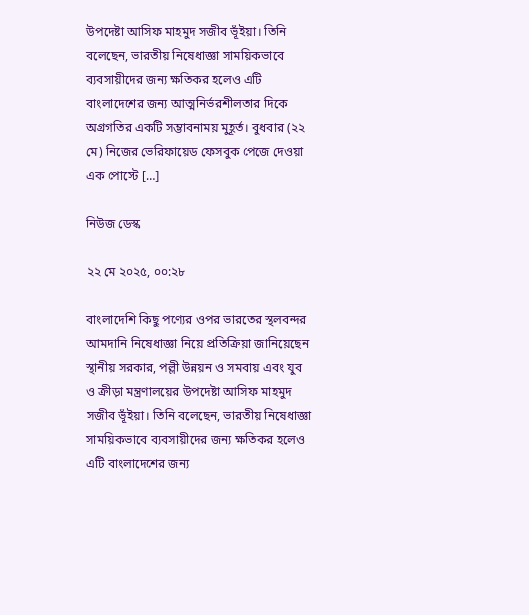উপদেষ্টা আসিফ মাহমুদ সজীব ভূঁইয়া। তিনি বলেছেন, ভারতীয় নিষেধাজ্ঞা সাময়িকভাবে ব্যবসায়ীদের জন্য ক্ষতিকর হলেও এটি বাংলাদেশের জন্য আত্মনির্ভরশীলতার দিকে অগ্রগতির একটি সম্ভাবনাময় মুহূর্ত। বুধবার (২২ মে) নিজের ভেরিফায়েড ফেসবুক পেজে দেওয়া এক পোস্টে […]

নিউজ ডেস্ক

২২ মে ২০২৫, ০০:২৮

বাংলাদেশি কিছু পণ্যের ওপর ভারতের স্থলবন্দর আমদানি নিষেধাজ্ঞা নিয়ে প্রতিক্রিয়া জানিয়েছেন স্থানীয় সরকার, পল্লী উন্নয়ন ও সমবায় এবং যুব ও ক্রীড়া মন্ত্রণালয়ের উপদেষ্টা আসিফ মাহমুদ সজীব ভূঁইয়া। তিনি বলেছেন, ভারতীয় নিষেধাজ্ঞা সাময়িকভাবে ব্যবসায়ীদের জন্য ক্ষতিকর হলেও এটি বাংলাদেশের জন্য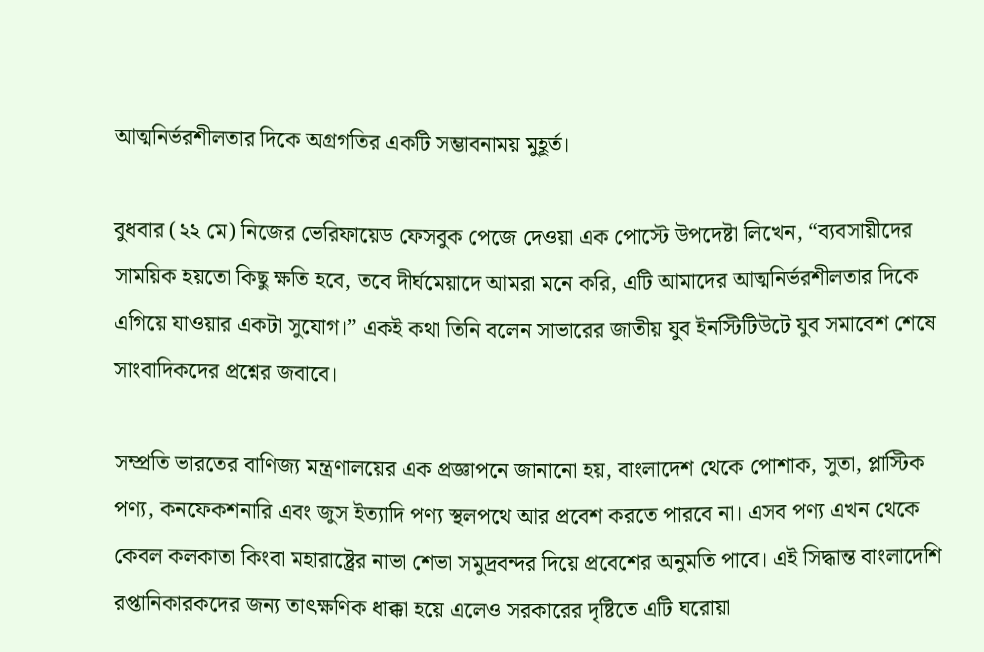আত্মনির্ভরশীলতার দিকে অগ্রগতির একটি সম্ভাবনাময় মুহূর্ত।

বুধবার (২২ মে) নিজের ভেরিফায়েড ফেসবুক পেজে দেওয়া এক পোস্টে উপদেষ্টা লিখেন, “ব্যবসায়ীদের সাময়িক হয়তো কিছু ক্ষতি হবে, তবে দীর্ঘমেয়াদে আমরা মনে করি, এটি আমাদের আত্মনির্ভরশীলতার দিকে এগিয়ে যাওয়ার একটা সুযোগ।” একই কথা তিনি বলেন সাভারের জাতীয় যুব ইনস্টিটিউটে যুব সমাবেশ শেষে সাংবাদিকদের প্রশ্নের জবাবে।

সম্প্রতি ভারতের বাণিজ্য মন্ত্রণালয়ের এক প্রজ্ঞাপনে জানানো হয়, বাংলাদেশ থেকে পোশাক, সুতা, প্লাস্টিক পণ্য, কনফেকশনারি এবং জুস ইত্যাদি পণ্য স্থলপথে আর প্রবেশ করতে পারবে না। এসব পণ্য এখন থেকে কেবল কলকাতা কিংবা মহারাষ্ট্রের নাভা শেভা সমুদ্রবন্দর দিয়ে প্রবেশের অনুমতি পাবে। এই সিদ্ধান্ত বাংলাদেশি রপ্তানিকারকদের জন্য তাৎক্ষণিক ধাক্কা হয়ে এলেও সরকারের দৃষ্টিতে এটি ঘরোয়া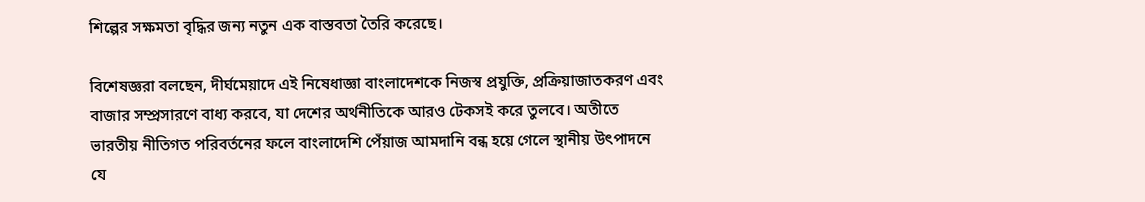শিল্পের সক্ষমতা বৃদ্ধির জন্য নতুন এক বাস্তবতা তৈরি করেছে।

বিশেষজ্ঞরা বলছেন, দীর্ঘমেয়াদে এই নিষেধাজ্ঞা বাংলাদেশকে নিজস্ব প্রযুক্তি, প্রক্রিয়াজাতকরণ এবং বাজার সম্প্রসারণে বাধ্য করবে, যা দেশের অর্থনীতিকে আরও টেকসই করে তুলবে। অতীতে ভারতীয় নীতিগত পরিবর্তনের ফলে বাংলাদেশি পেঁয়াজ আমদানি বন্ধ হয়ে গেলে স্থানীয় উৎপাদনে যে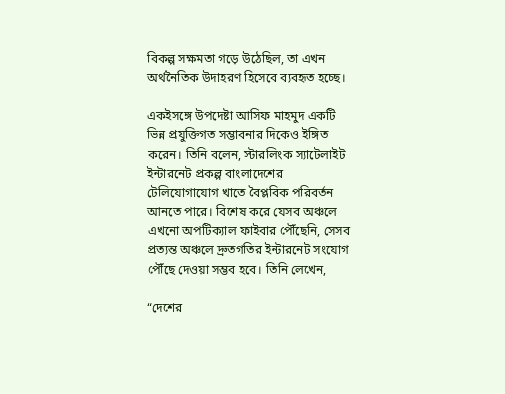বিকল্প সক্ষমতা গড়ে উঠেছিল, তা এখন অর্থনৈতিক উদাহরণ হিসেবে ব্যবহৃত হচ্ছে।

একইসঙ্গে উপদেষ্টা আসিফ মাহমুদ একটি ভিন্ন প্রযুক্তিগত সম্ভাবনার দিকেও ইঙ্গিত করেন। তিনি বলেন, স্টারলিংক স্যাটেলাইট ইন্টারনেট প্রকল্প বাংলাদেশের টেলিযোগাযোগ খাতে বৈপ্লবিক পরিবর্তন আনতে পারে। বিশেষ করে যেসব অঞ্চলে এখনো অপটিক্যাল ফাইবার পৌঁছেনি, সেসব প্রত্যন্ত অঞ্চলে দ্রুতগতির ইন্টারনেট সংযোগ পৌঁছে দেওয়া সম্ভব হবে। তিনি লেখেন,

“দেশের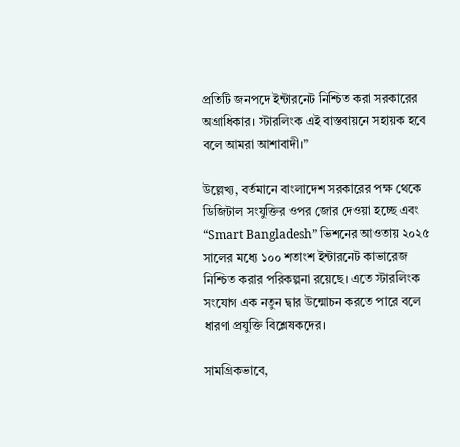প্রতিটি জনপদে ইন্টারনেট নিশ্চিত করা সরকারের অগ্রাধিকার। স্টারলিংক এই বাস্তবায়নে সহায়ক হবে বলে আমরা আশাবাদী।”

উল্লেখ্য, বর্তমানে বাংলাদেশ সরকারের পক্ষ থেকে ডিজিটাল সংযুক্তির ওপর জোর দেওয়া হচ্ছে এবং “Smart Bangladesh” ভিশনের আওতায় ২০২৫ সালের মধ্যে ১০০ শতাংশ ইন্টারনেট কাভারেজ নিশ্চিত করার পরিকল্পনা রয়েছে। এতে স্টারলিংক সংযোগ এক নতুন দ্বার উন্মোচন করতে পারে বলে ধারণা প্রযুক্তি বিশ্লেষকদের।

সামগ্রিকভাবে,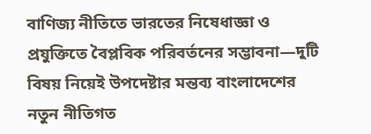বাণিজ্য নীতিতে ভারতের নিষেধাজ্ঞা ও প্রযুক্তিতে বৈপ্লবিক পরিবর্তনের সম্ভাবনা—দুটি বিষয় নিয়েই উপদেষ্টার মন্তব্য বাংলাদেশের নতুন নীতিগত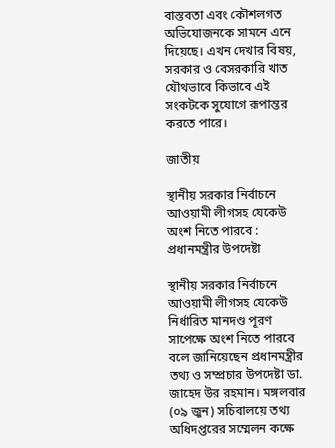বাস্তবতা এবং কৌশলগত অভিযোজনকে সামনে এনে দিয়েছে। এখন দেখার বিষয়, সরকার ও বেসরকারি খাত যৌথভাবে কিভাবে এই সংকটকে সুযোগে রূপান্তর করতে পারে।

জাতীয়

স্থানীয় সরকার নির্বাচনে আওয়ামী লীগসহ যেকেউ অংশ নিতে পারবে : প্রধানমন্ত্রীর উপদেষ্টা

স্থানীয় সরকার নির্বাচনে আওয়ামী লীগসহ যেকেউ নির্ধারিত মানদণ্ড পূরণ সাপেক্ষে অংশ নিতে পারবে বলে জানিয়েছেন প্রধানমন্ত্রীর তথ্য ও সম্প্রচার উপদেষ্টা ডা. জাহেদ উর রহমান। মঙ্গলবার (০৯ জুন) সচিবালয়ে তথ্য অধিদপ্তরের সম্মেলন কক্ষে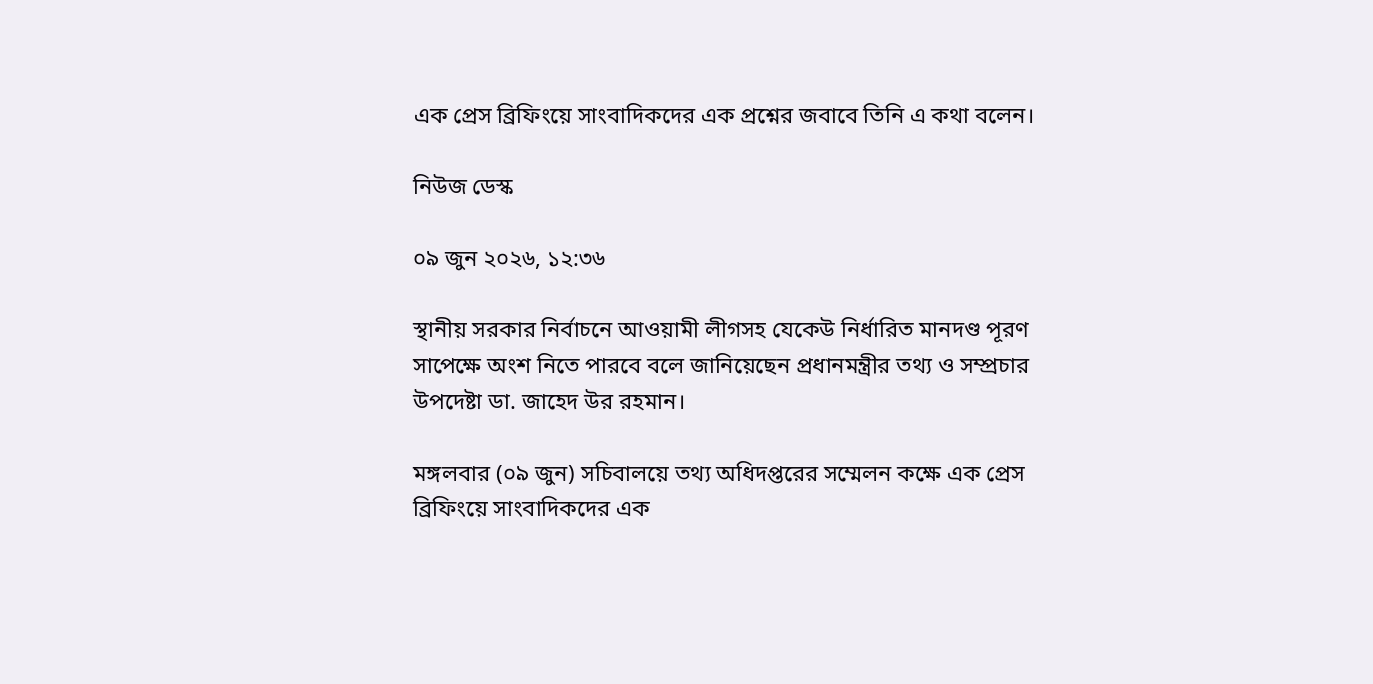এক প্রেস ব্রিফিংয়ে সাংবাদিকদের এক প্রশ্নের জবাবে তিনি এ কথা বলেন।

নিউজ ডেস্ক

০৯ জুন ২০২৬, ১২:৩৬

স্থানীয় সরকার নির্বাচনে আওয়ামী লীগসহ যেকেউ নির্ধারিত মানদণ্ড পূরণ সাপেক্ষে অংশ নিতে পারবে বলে জানিয়েছেন প্রধানমন্ত্রীর তথ্য ও সম্প্রচার উপদেষ্টা ডা. জাহেদ উর রহমান।

মঙ্গলবার (০৯ জুন) সচিবালয়ে তথ্য অধিদপ্তরের সম্মেলন কক্ষে এক প্রেস ব্রিফিংয়ে সাংবাদিকদের এক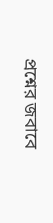প্রশ্নের জবাবে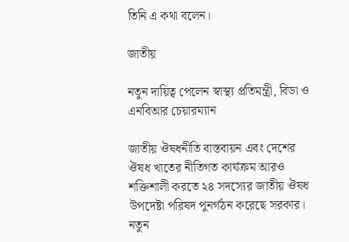তিনি এ কথা বলেন।

জাতীয়

নতুন দায়িত্ব পেলেন স্বাস্থ্য প্রতিমন্ত্রী, বিডা ও এনবিআর চেয়ারম্যান

জাতীয় ঔষধনীতি বাস্তবায়ন এবং দেশের ঔষধ খাতের নীতিগত কার্যক্রম আরও শক্তিশালী করতে ২৪ সদস্যের জাতীয় ঔষধ উপদেষ্টা পরিষদ পুনর্গঠন করেছে সরকার। নতুন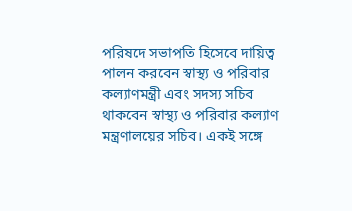পরিষদে সভাপতি হিসেবে দায়িত্ব পালন করবেন স্বাস্থ্য ও পরিবার কল্যাণমন্ত্রী এবং সদস্য সচিব থাকবেন স্বাস্থ্য ও পরিবার কল্যাণ মন্ত্রণালয়ের সচিব। একই সঙ্গে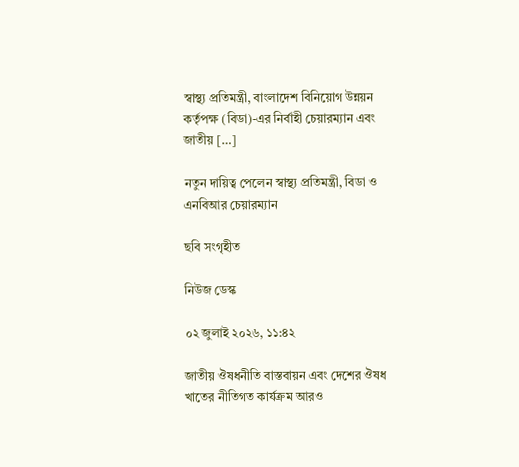স্বাস্থ্য প্রতিমন্ত্রী, বাংলাদেশ বিনিয়োগ উন্নয়ন কর্তৃপক্ষ (বিডা)-এর নির্বাহী চেয়ারম্যান এবং জাতীয় […]

নতুন দায়িত্ব পেলেন স্বাস্থ্য প্রতিমন্ত্রী, বিডা ও এনবিআর চেয়ারম্যান

ছবি সংগৃহীত

নিউজ ডেস্ক

০২ জুলাই ২০২৬, ১১:৪২

জাতীয় ঔষধনীতি বাস্তবায়ন এবং দেশের ঔষধ খাতের নীতিগত কার্যক্রম আরও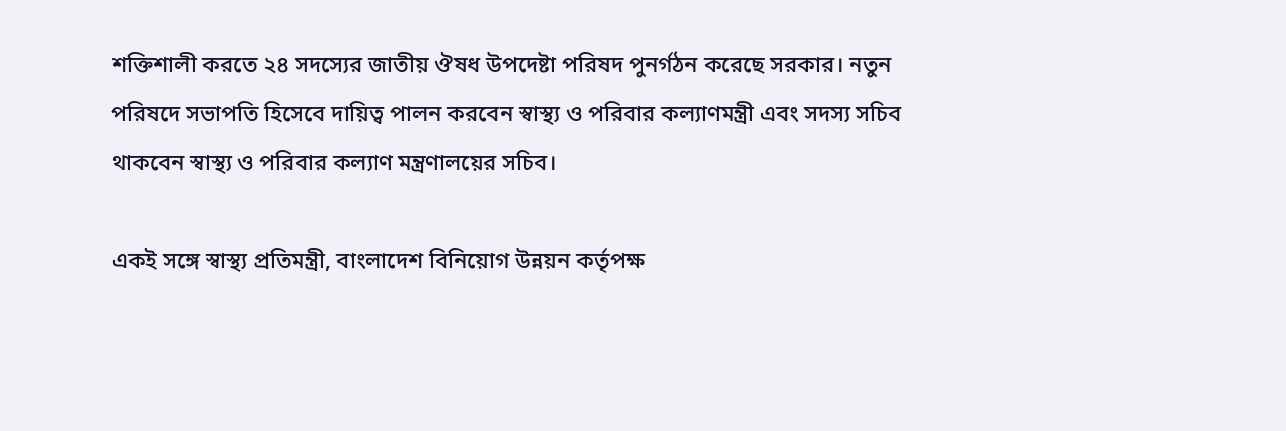শক্তিশালী করতে ২৪ সদস্যের জাতীয় ঔষধ উপদেষ্টা পরিষদ পুনর্গঠন করেছে সরকার। নতুন পরিষদে সভাপতি হিসেবে দায়িত্ব পালন করবেন স্বাস্থ্য ও পরিবার কল্যাণমন্ত্রী এবং সদস্য সচিব থাকবেন স্বাস্থ্য ও পরিবার কল্যাণ মন্ত্রণালয়ের সচিব।

একই সঙ্গে স্বাস্থ্য প্রতিমন্ত্রী, বাংলাদেশ বিনিয়োগ উন্নয়ন কর্তৃপক্ষ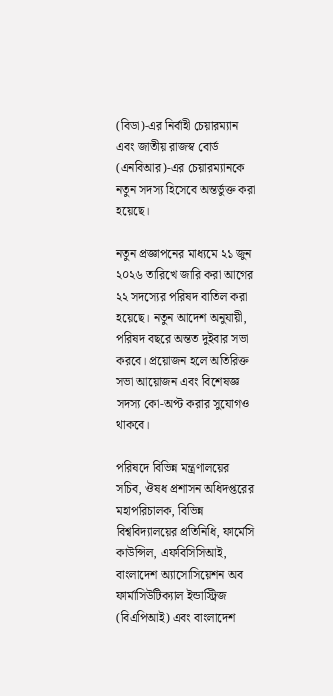(বিডা)-এর নির্বাহী চেয়ারম্যান এবং জাতীয় রাজস্ব বোর্ড (এনবিআর)-এর চেয়ারম্যানকে নতুন সদস্য হিসেবে অন্তর্ভুক্ত করা হয়েছে।

নতুন প্রজ্ঞাপনের মাধ্যমে ২১ জুন ২০২৬ তারিখে জারি করা আগের ২২ সদস্যের পরিষদ বাতিল করা হয়েছে। নতুন আদেশ অনুযায়ী, পরিষদ বছরে অন্তত দুইবার সভা করবে। প্রয়োজন হলে অতিরিক্ত সভা আয়োজন এবং বিশেষজ্ঞ সদস্য কো-অপ্ট করার সুযোগও থাকবে।

পরিষদে বিভিন্ন মন্ত্রণালয়ের সচিব, ঔষধ প্রশাসন অধিদপ্তরের মহাপরিচালক, বিভিন্ন বিশ্ববিদ্যালয়ের প্রতিনিধি, ফার্মেসি কাউন্সিল, এফবিসিসিআই, বাংলাদেশ অ্যাসোসিয়েশন অব ফার্মাসিউটিক্যাল ইন্ডাস্ট্রিজ (বিএপিআই) এবং বাংলাদেশ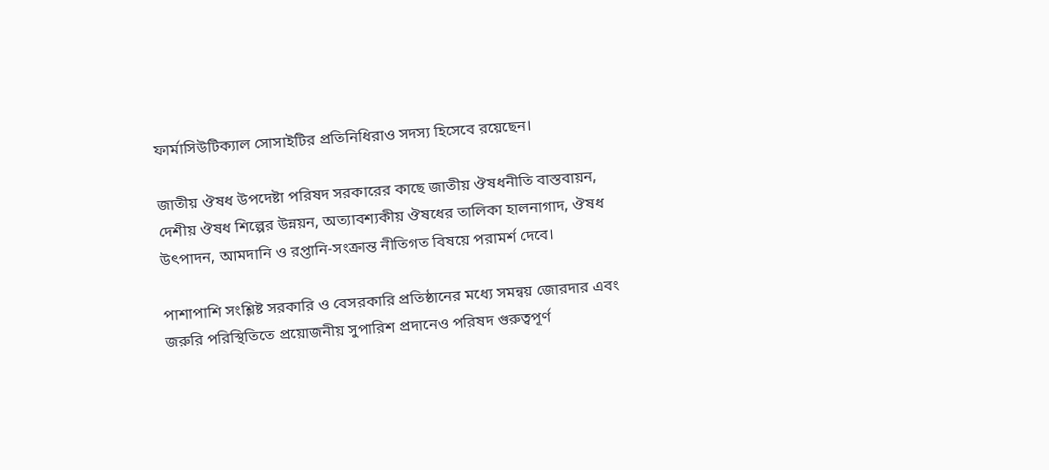ফার্মাসিউটিক্যাল সোসাইটির প্রতিনিধিরাও সদস্য হিসেবে রয়েছেন।

জাতীয় ঔষধ উপদেষ্টা পরিষদ সরকারের কাছে জাতীয় ঔষধনীতি বাস্তবায়ন, দেশীয় ঔষধ শিল্পের উন্নয়ন, অত্যাবশ্যকীয় ঔষধের তালিকা হালনাগাদ, ঔষধ উৎপাদন, আমদানি ও রপ্তানি-সংক্রান্ত নীতিগত বিষয়ে পরামর্শ দেবে।

পাশাপাশি সংশ্লিষ্ট সরকারি ও বেসরকারি প্রতিষ্ঠানের মধ্যে সমন্বয় জোরদার এবং জরুরি পরিস্থিতিতে প্রয়োজনীয় সুপারিশ প্রদানেও পরিষদ গুরুত্বপূর্ণ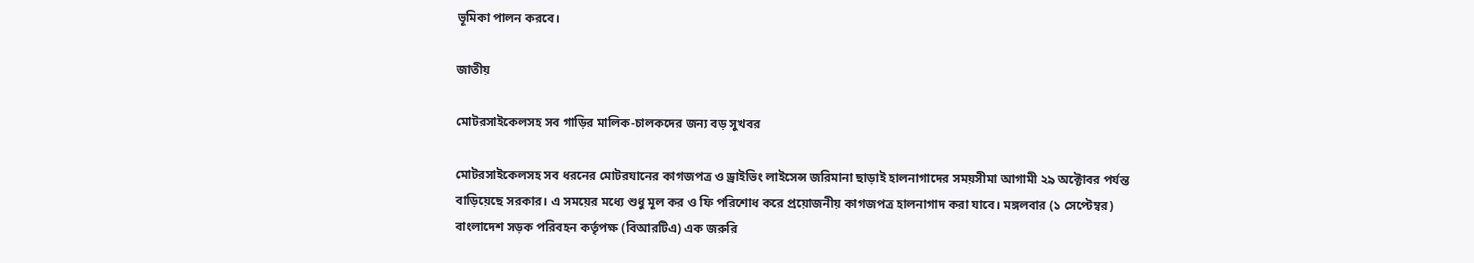ভূমিকা পালন করবে।

জাতীয়

মোটরসাইকেলসহ সব গাড়ির মালিক-চালকদের জন্য বড় সুখবর

মোটরসাইকেলসহ সব ধরনের মোটরযানের কাগজপত্র ও ড্রাইভিং লাইসেন্স জরিমানা ছাড়াই হালনাগাদের সময়সীমা আগামী ২৯ অক্টোবর পর্যন্ত বাড়িয়েছে সরকার। এ সময়ের মধ্যে শুধু মূল কর ও ফি পরিশোধ করে প্রয়োজনীয় কাগজপত্র হালনাগাদ করা যাবে। মঙ্গলবার (১ সেপ্টেম্বর) বাংলাদেশ সড়ক পরিবহন কর্তৃপক্ষ (বিআরটিএ) এক জরুরি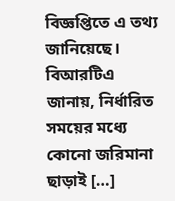বিজ্ঞপ্তিতে এ তথ্য জানিয়েছে। বিআরটিএ জানায়, নির্ধারিত সময়ের মধ্যে কোনো জরিমানা ছাড়াই […]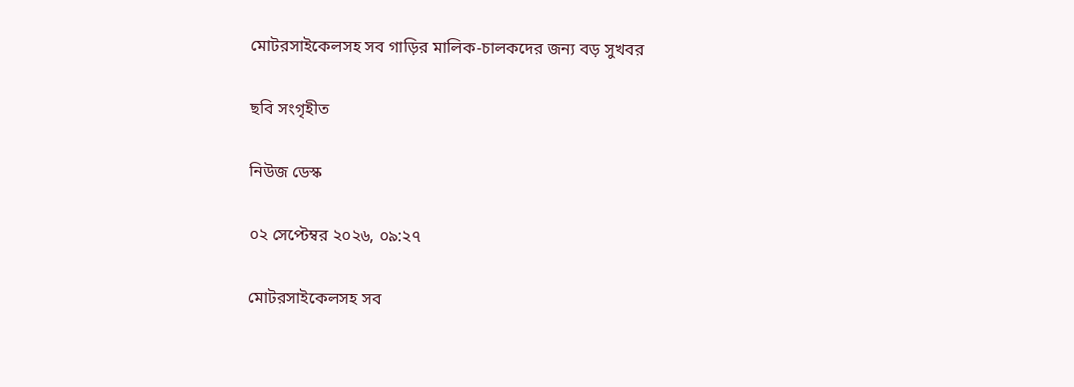মোটরসাইকেলসহ সব গাড়ির মালিক-চালকদের জন্য বড় সুখবর

ছবি সংগৃহীত

নিউজ ডেস্ক

০২ সেপ্টেম্বর ২০২৬, ০৯:২৭

মোটরসাইকেলসহ সব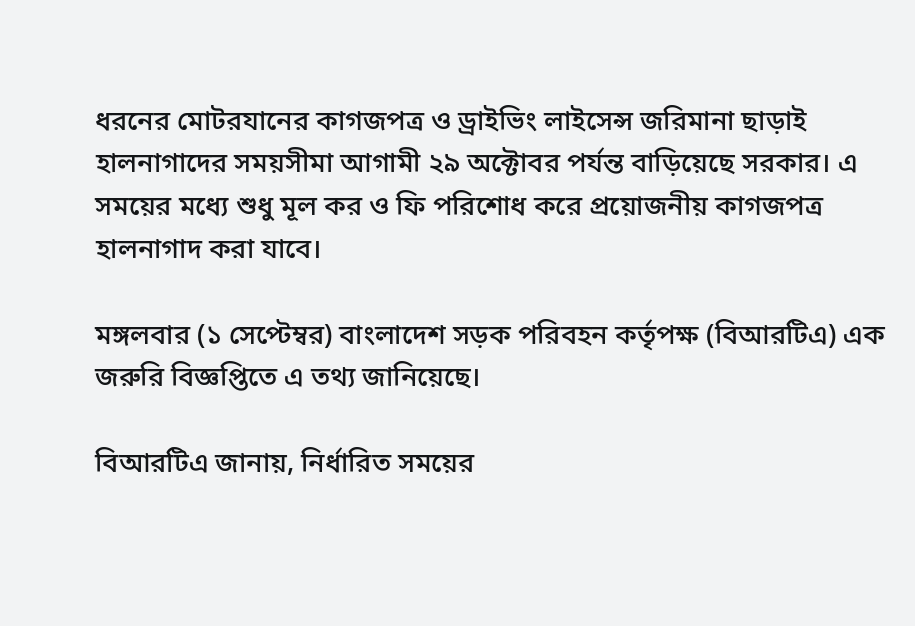ধরনের মোটরযানের কাগজপত্র ও ড্রাইভিং লাইসেন্স জরিমানা ছাড়াই হালনাগাদের সময়সীমা আগামী ২৯ অক্টোবর পর্যন্ত বাড়িয়েছে সরকার। এ সময়ের মধ্যে শুধু মূল কর ও ফি পরিশোধ করে প্রয়োজনীয় কাগজপত্র হালনাগাদ করা যাবে।

মঙ্গলবার (১ সেপ্টেম্বর) বাংলাদেশ সড়ক পরিবহন কর্তৃপক্ষ (বিআরটিএ) এক জরুরি বিজ্ঞপ্তিতে এ তথ্য জানিয়েছে।

বিআরটিএ জানায়, নির্ধারিত সময়ের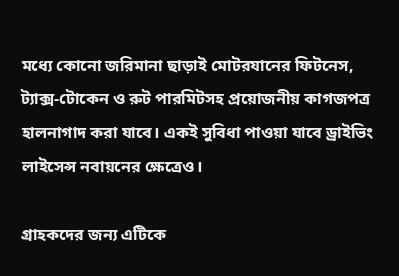মধ্যে কোনো জরিমানা ছাড়াই মোটরযানের ফিটনেস, ট্যাক্স-টোকেন ও রুট পারমিটসহ প্রয়োজনীয় কাগজপত্র হালনাগাদ করা যাবে। একই সুবিধা পাওয়া যাবে ড্রাইভিং লাইসেন্স নবায়নের ক্ষেত্রেও।

গ্রাহকদের জন্য এটিকে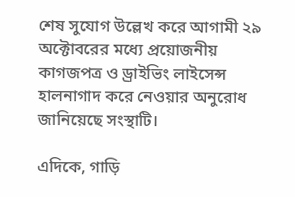শেষ সুযোগ উল্লেখ করে আগামী ২৯ অক্টোবরের মধ্যে প্রয়োজনীয় কাগজপত্র ও ড্রাইভিং লাইসেন্স হালনাগাদ করে নেওয়ার অনুরোধ জানিয়েছে সংস্থাটি।

এদিকে, গাড়ি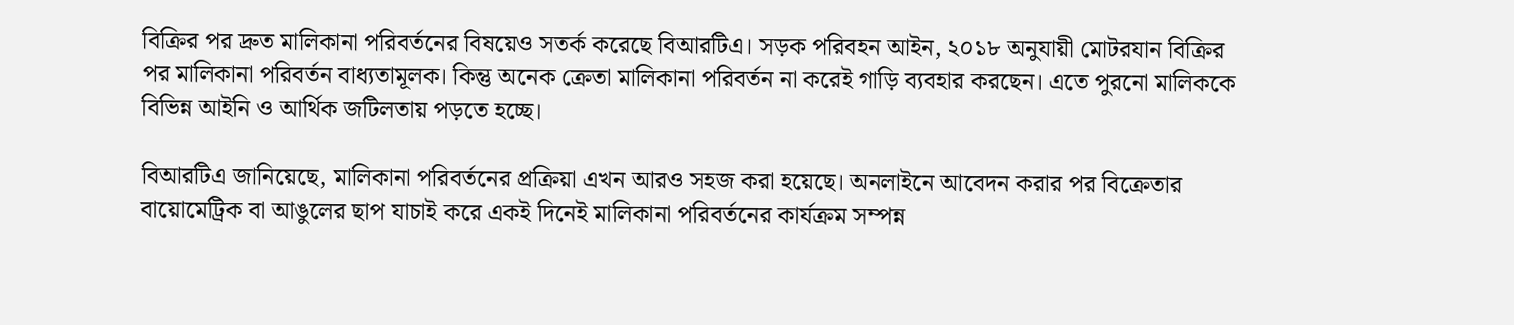বিক্রির পর দ্রুত মালিকানা পরিবর্তনের বিষয়েও সতর্ক করেছে বিআরটিএ। সড়ক পরিবহন আইন, ২০১৮ অনুযায়ী মোটরযান বিক্রির পর মালিকানা পরিবর্তন বাধ্যতামূলক। কিন্তু অনেক ক্রেতা মালিকানা পরিবর্তন না করেই গাড়ি ব্যবহার করছেন। এতে পুরনো মালিককে বিভিন্ন আইনি ও আর্থিক জটিলতায় পড়তে হচ্ছে।

বিআরটিএ জানিয়েছে, মালিকানা পরিবর্তনের প্রক্রিয়া এখন আরও সহজ করা হয়েছে। অনলাইনে আবেদন করার পর বিক্রেতার বায়োমেট্রিক বা আঙুলের ছাপ যাচাই করে একই দিনেই মালিকানা পরিবর্তনের কার্যক্রম সম্পন্ন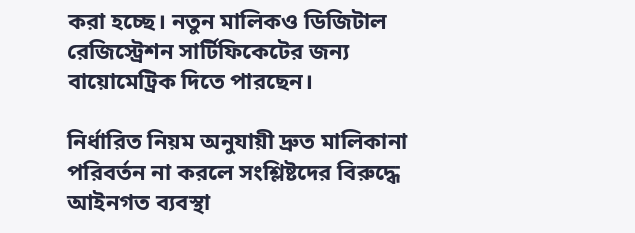করা হচ্ছে। নতুন মালিকও ডিজিটাল রেজিস্ট্রেশন সার্টিফিকেটের জন্য বায়োমেট্রিক দিতে পারছেন।

নির্ধারিত নিয়ম অনুযায়ী দ্রুত মালিকানা পরিবর্তন না করলে সংশ্লিষ্টদের বিরুদ্ধে আইনগত ব্যবস্থা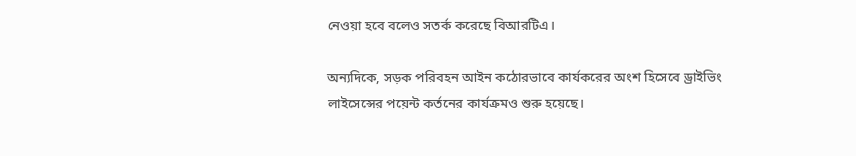নেওয়া হবে বলেও সতর্ক করেছে বিআরটিএ।

অন্যদিকে, সড়ক পরিবহন আইন কঠোরভাবে কার্যকরের অংশ হিসেবে ড্রাইভিং লাইসেন্সের পয়েন্ট কর্তনের কার্যক্রমও শুরু হয়েছে।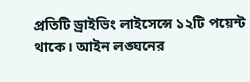প্রতিটি ড্রাইভিং লাইসেন্সে ১২টি পয়েন্ট থাকে। আইন লঙ্ঘনের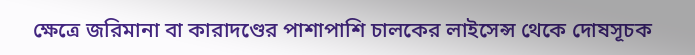ক্ষেত্রে জরিমানা বা কারাদণ্ডের পাশাপাশি চালকের লাইসেন্স থেকে দোষসূচক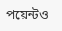পয়েন্টও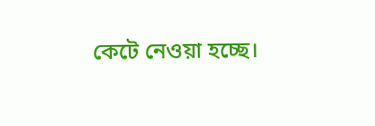কেটে নেওয়া হচ্ছে।